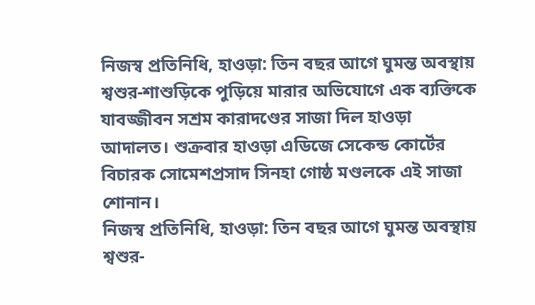নিজস্ব প্রতিনিধি, হাওড়া: তিন বছর আগে ঘুমন্ত অবস্থায় শ্বশুর-শাশুড়িকে পুড়িয়ে মারার অভিযোগে এক ব্যক্তিকে যাবজ্জীবন সশ্রম কারাদণ্ডের সাজা দিল হাওড়া আদালত। শুক্রবার হাওড়া এডিজে সেকেন্ড কোর্টের বিচারক সোমেশপ্রসাদ সিনহা গোষ্ঠ মণ্ডলকে এই সাজা শোনান।
নিজস্ব প্রতিনিধি, হাওড়া: তিন বছর আগে ঘুমন্ত অবস্থায় শ্বশুর-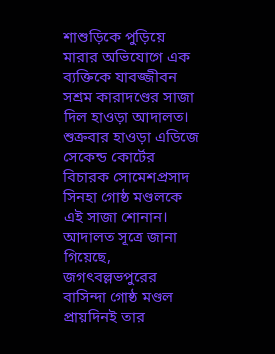শাশুড়িকে পুড়িয়ে মারার অভিযোগে এক ব্যক্তিকে যাবজ্জীবন সশ্রম কারাদণ্ডের সাজা দিল হাওড়া আদালত। শুক্রবার হাওড়া এডিজে সেকেন্ড কোর্টের বিচারক সোমেশপ্রসাদ সিনহা গোষ্ঠ মণ্ডলকে এই সাজা শোনান।
আদালত সূত্রে জানা গিয়েছে, জগৎবল্লভপুরের বাসিন্দা গোষ্ঠ মণ্ডল প্রায়দিনই তার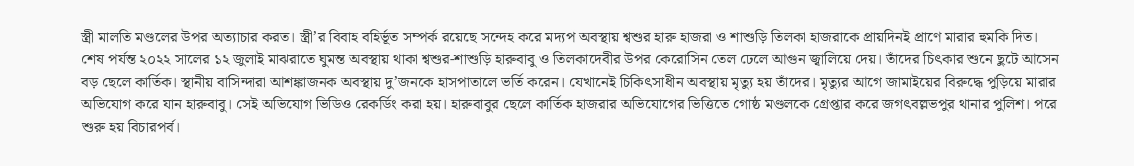স্ত্রী মালতি মণ্ডলের উপর অত্যাচার করত। স্ত্রী’র বিবাহ বহির্ভূত সম্পর্ক রয়েছে সন্দেহ করে মদ্যপ অবস্থায় শ্বশুর হারু হাজরা ও শাশুড়ি তিলকা হাজরাকে প্রায়দিনই প্রাণে মারার হুমকি দিত। শেষ পর্যন্ত ২০২২ সালের ১২ জুলাই মাঝরাতে ঘুমন্ত অবস্থায় থাকা শ্বশুর-শাশুড়ি হারুবাবু ও তিলকাদেবীর উপর কেরোসিন তেল ঢেলে আগুন জ্বালিয়ে দেয়। তাঁদের চিৎকার শুনে ছুটে আসেন বড় ছেলে কার্তিক। স্থানীয় বাসিন্দারা আশঙ্কাজনক অবস্থায় দু’জনকে হাসপাতালে ভর্তি করেন। যেখানেই চিকিৎসাধীন অবস্থায় মৃত্যু হয় তাঁদের। মৃত্যুর আগে জামাইয়ের বিরুদ্ধে পুড়িয়ে মারার অভিযোগ করে যান হারুবাবু। সেই অভিযোগ ভিডিও রেকর্ডিং করা হয়। হারুবাবুর ছেলে কার্তিক হাজরার অভিযোগের ভিত্তিতে গোষ্ঠ মণ্ডলকে গ্রেপ্তার করে জগৎবল্লভপুর থানার পুলিশ। পরে শুরু হয় বিচারপর্ব।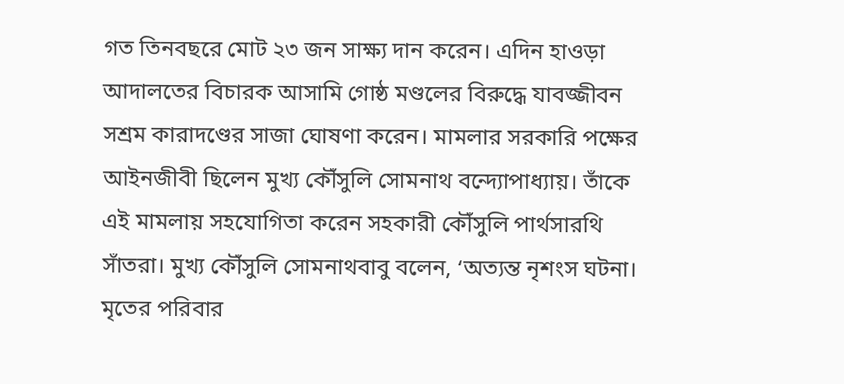গত তিনবছরে মোট ২৩ জন সাক্ষ্য দান করেন। এদিন হাওড়া আদালতের বিচারক আসামি গোষ্ঠ মণ্ডলের বিরুদ্ধে যাবজ্জীবন সশ্রম কারাদণ্ডের সাজা ঘোষণা করেন। মামলার সরকারি পক্ষের আইনজীবী ছিলেন মুখ্য কৌঁসুলি সোমনাথ বন্দ্যোপাধ্যায়। তাঁকে এই মামলায় সহযোগিতা করেন সহকারী কৌঁসুলি পার্থসারথি সাঁতরা। মুখ্য কৌঁসুলি সোমনাথবাবু বলেন, ‘অত্যন্ত নৃশংস ঘটনা। মৃতের পরিবার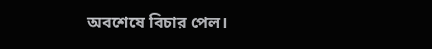অবশেষে বিচার পেল।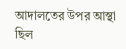আদালতের উপর আস্থা ছিল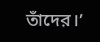তাঁদের।’